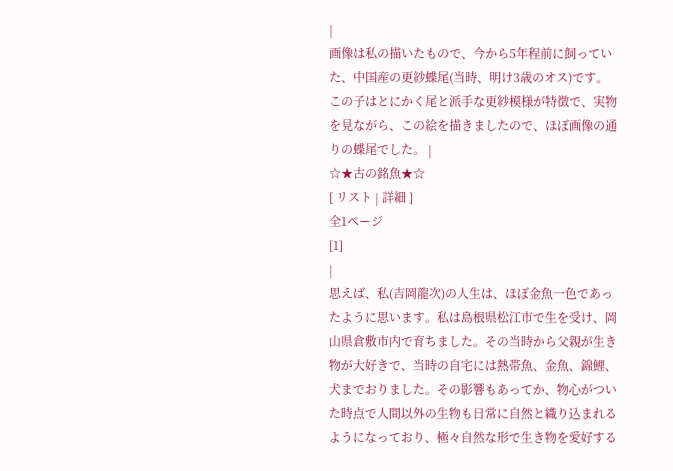|
画像は私の描いたもので、今から5年程前に飼っていた、中国産の更紗蝶尾(当時、明け3歳のオス)です。この子はとにかく尾と派手な更紗模様が特徴で、実物を見ながら、この絵を描きましたので、ほぼ画像の通りの蝶尾でした。 |
☆★古の銘魚★☆
[ リスト | 詳細 ]
全1ページ
[1]
|
思えば、私(吉岡龍次)の人生は、ほぼ金魚一色であったように思います。私は島根県松江市で生を受け、岡山県倉敷市内で育ちました。その当時から父親が生き物が大好きで、当時の自宅には熱帯魚、金魚、錦鯉、犬までおりました。その影響もあってか、物心がついた時点で人間以外の生物も日常に自然と織り込まれるようになっており、極々自然な形で生き物を愛好する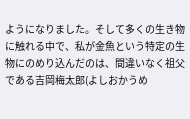ようになりました。そして多くの生き物に触れる中で、私が金魚という特定の生物にのめり込んだのは、間違いなく祖父である吉岡梅太郎(よしおかうめ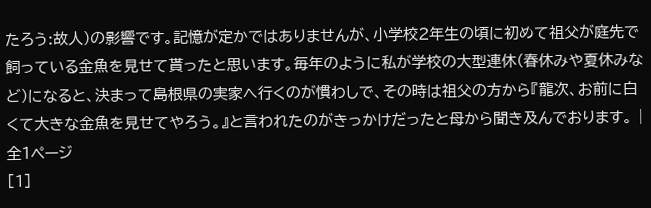たろう:故人)の影響です。記憶が定かではありませんが、小学校2年生の頃に初めて祖父が庭先で飼っている金魚を見せて貰ったと思います。毎年のように私が学校の大型連休(春休みや夏休みなど)になると、決まって島根県の実家へ行くのが慣わしで、その時は祖父の方から『龍次、お前に白くて大きな金魚を見せてやろう。』と言われたのがきっかけだったと母から聞き及んでおります。 |
全1ページ
[1]